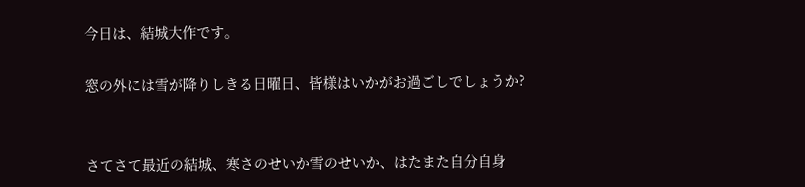今日は、結城大作です。

窓の外には雪が降りしきる日曜日、皆様はいかがお過ごしでしょうか?


さてさて最近の結城、寒さのせいか雪のせいか、はたまた自分自身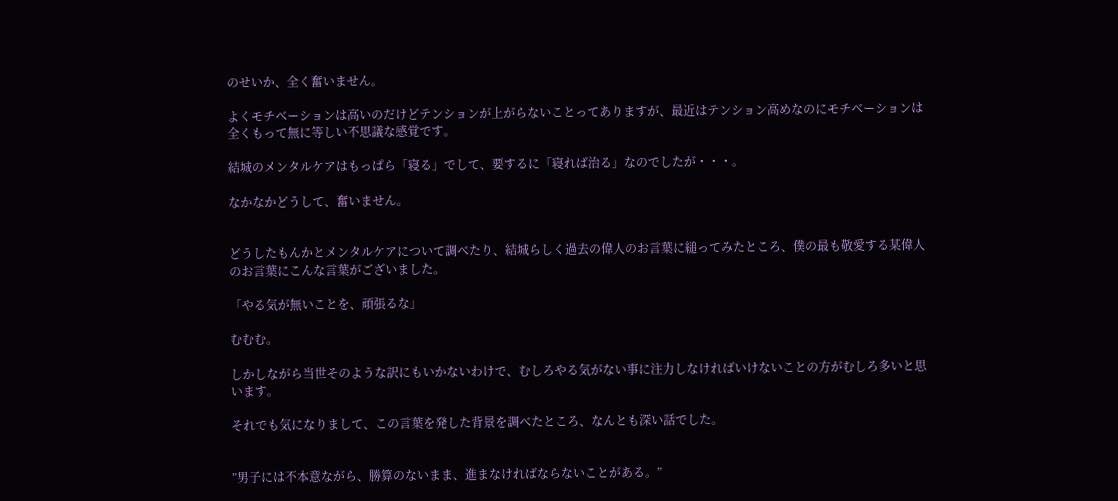のせいか、全く奮いません。

よくモチベーションは高いのだけどテンションが上がらないことってありますが、最近はテンション高めなのにモチベーションは全くもって無に等しい不思議な感覚です。

結城のメンタルケアはもっぱら「寝る」でして、要するに「寝れば治る」なのでしたが・・・。

なかなかどうして、奮いません。


どうしたもんかとメンタルケアについて調べたり、結城らしく過去の偉人のお言葉に縋ってみたところ、僕の最も敬愛する某偉人のお言葉にこんな言葉がございました。

「やる気が無いことを、頑張るな」

むむむ。

しかしながら当世そのような訳にもいかないわけで、むしろやる気がない事に注力しなければいけないことの方がむしろ多いと思います。

それでも気になりまして、この言葉を発した背景を調べたところ、なんとも深い話でした。


”男子には不本意ながら、勝算のないまま、進まなければならないことがある。”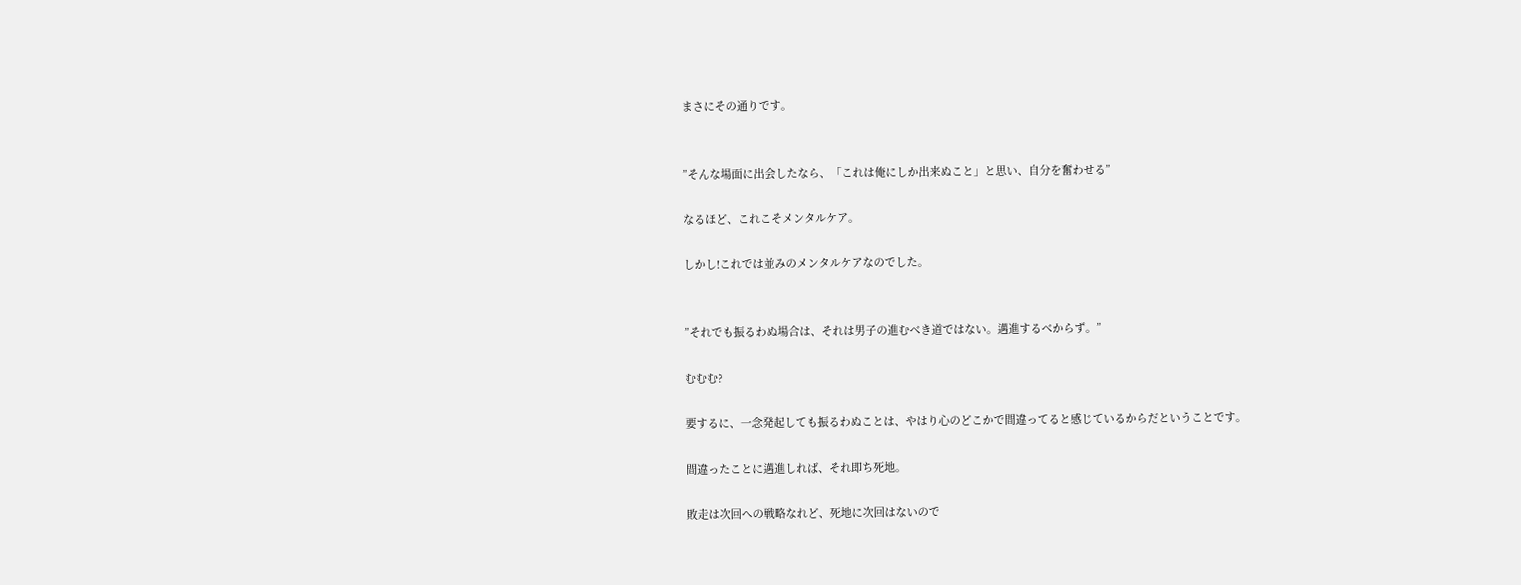まさにその通りです。


”そんな場面に出会したなら、「これは俺にしか出来ぬこと」と思い、自分を奮わせる”

なるほど、これこそメンタルケア。

しかし!これでは並みのメンタルケアなのでした。


”それでも振るわぬ場合は、それは男子の進むべき道ではない。邁進するべからず。”

むむむ?

要するに、一念発起しても振るわぬことは、やはり心のどこかで間違ってると感じているからだということです。

間違ったことに邁進しれば、それ即ち死地。

敗走は次回への戦略なれど、死地に次回はないので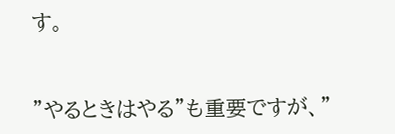す。


”やるときはやる”も重要ですが、”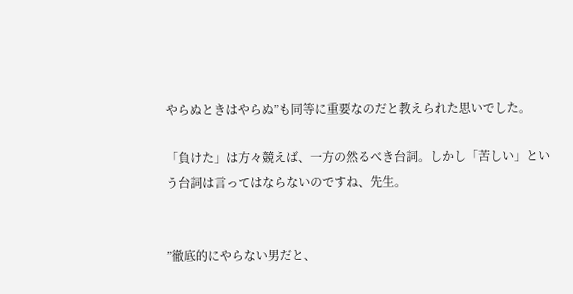やらぬときはやらぬ”も同等に重要なのだと教えられた思いでした。

「負けた」は方々競えば、一方の然るべき台詞。しかし「苦しい」という台詞は言ってはならないのですね、先生。


”徹底的にやらない男だと、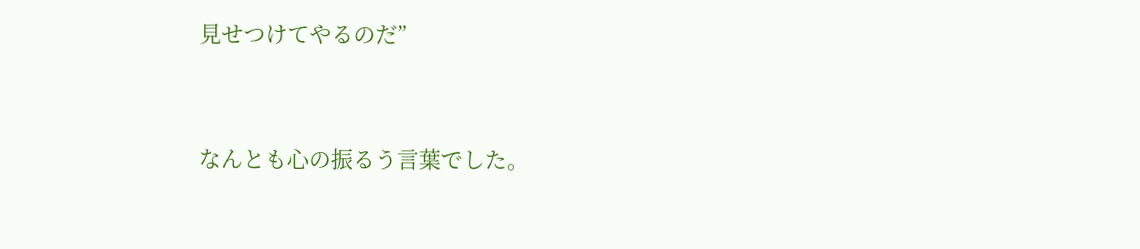見せつけてやるのだ”


なんとも心の振るう言葉でした。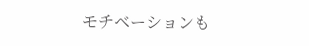モチベーションも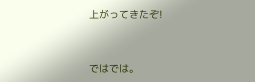上がってきたぞ!


ではでは。